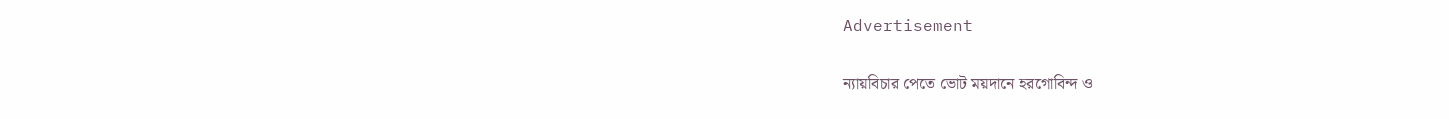Advertisement

ন্যায়বিচার পেতে ভোট ময়দানে হরগোবিন্দ ও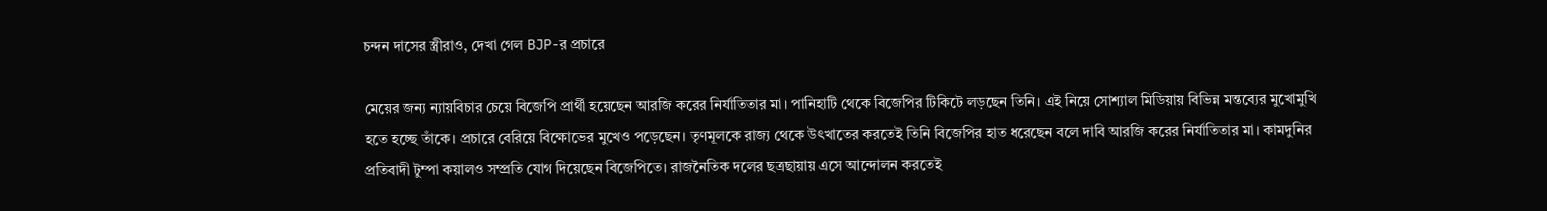চন্দন দাসের স্ত্রীরাও, দেখা গেল BJP-র প্রচারে

মেয়ের জন্য ন্যায়বিচার চেয়ে বিজেপি প্রার্থী হয়েছেন আরজি করের নির্যাতিতার মা। পানিহাটি থেকে বিজেপির টিকিটে লড়ছেন তিনি। এই নিয়ে সোশ্যাল মিডিয়ায় বিভিন্ন মন্তব্যের মুখোমুখি হতে হচ্ছে তাঁকে। প্রচারে বেরিয়ে বিক্ষোভের মুখেও পড়েছেন। তৃণমূলকে রাজ্য থেকে উৎখাতের করতেই তিনি বিজেপির হাত ধরেছেন বলে দাবি আরজি করের নির্যাতিতার মা। কামদুনির প্রতিবাদী টুম্পা কয়ালও সম্প্রতি যোগ দিয়েছেন বিজেপিতে। রাজনৈতিক দলের ছত্রছায়ায় এসে আন্দোলন করতেই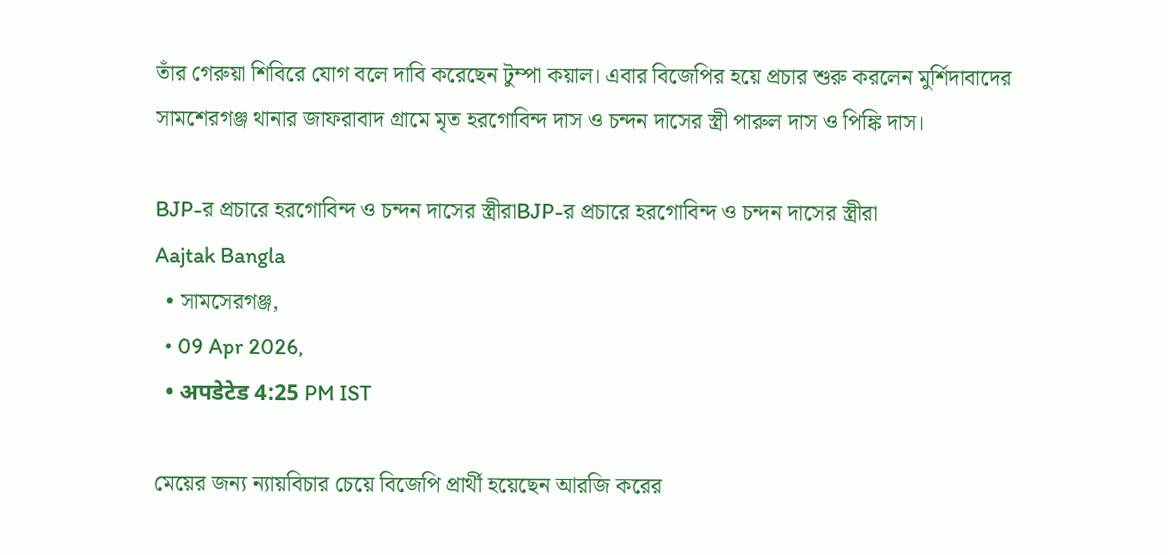তাঁর গেরুয়া শিবিরে যোগ বলে দাবি করেছেন টুম্পা কয়াল। এবার বিজেপির হয়ে প্রচার শুরু করলেন মুর্শিদাবাদের সামশেরগঞ্জ থানার জাফরাবাদ গ্রামে মৃত হরগোবিন্দ দাস ও চন্দন দাসের স্ত্রী পারুল দাস ও পিঙ্কি দাস।

BJP-র প্রচারে হরগোবিন্দ ও চন্দন দাসের স্ত্রীরাBJP-র প্রচারে হরগোবিন্দ ও চন্দন দাসের স্ত্রীরা
Aajtak Bangla
  • সামসেরগঞ্জ,
  • 09 Apr 2026,
  • अपडेटेड 4:25 PM IST

মেয়ের জন্য ন্যায়বিচার চেয়ে বিজেপি প্রার্থী হয়েছেন আরজি করের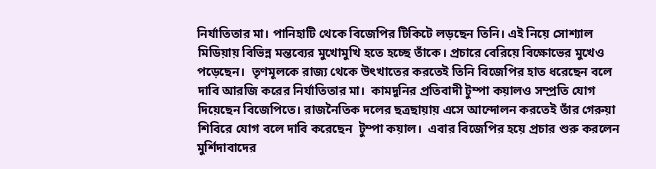নির্যাতিতার মা। পানিহাটি থেকে বিজেপির টিকিটে লড়ছেন তিনি। এই নিয়ে সোশ্যাল মিডিয়ায় বিভিন্ন মন্তব্যের মুখোমুখি হতে হচ্ছে তাঁকে। প্রচারে বেরিয়ে বিক্ষোভের মুখেও পড়েছেন।  তৃণমূলকে রাজ্য থেকে উৎখাতের করতেই তিনি বিজেপির হাত ধরেছেন বলে দাবি আরজি করের নির্যাতিতার মা।  কামদুনির প্রতিবাদী টুম্পা কয়ালও সম্প্রতি যোগ দিয়েছেন বিজেপিতে। রাজনৈতিক দলের ছত্রছায়ায় এসে আন্দোলন করতেই তাঁর গেরুয়া শিবিরে যোগ বলে দাবি করেছেন  টুম্পা কয়াল।  এবার বিজেপির হয়ে প্রচার শুরু করলেন মুর্শিদাবাদের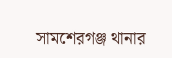সামশেরগঞ্জ থানার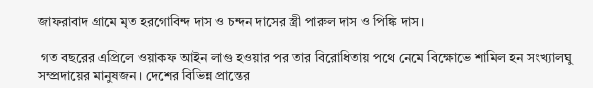জাফরাবাদ গ্রামে মৃত হরগোবিন্দ দাস ও চন্দন দাসের স্ত্রী পারুল দাস ও পিঙ্কি দাস।

 গত বছরের এপ্রিলে ওয়াকফ আইন লাগু হওয়ার পর তার বিরোধিতায় পথে নেমে বিক্ষোভে শামিল হন সংখ্যালঘু সম্প্রদায়ের মানুষজন। দেশের বিভিন্ন প্রান্তের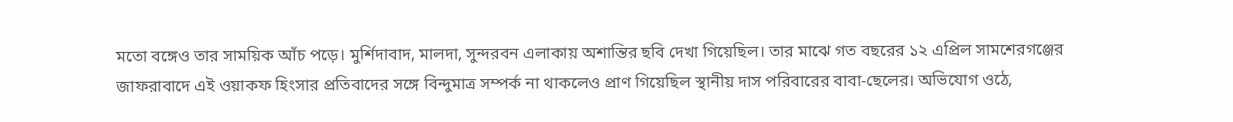মতো বঙ্গেও তার সাময়িক আঁচ পড়ে। মুর্শিদাবাদ, মালদা, সুন্দরবন এলাকায় অশান্তির ছবি দেখা গিয়েছিল। তার মাঝে গত বছরের ১২ এপ্রিল সামশেরগঞ্জের জাফরাবাদে এই ওয়াকফ হিংসার প্রতিবাদের সঙ্গে বিন্দুমাত্র সম্পর্ক না থাকলেও প্রাণ গিয়েছিল স্থানীয় দাস পরিবারের বাবা-ছেলের। অভিযোগ ওঠে,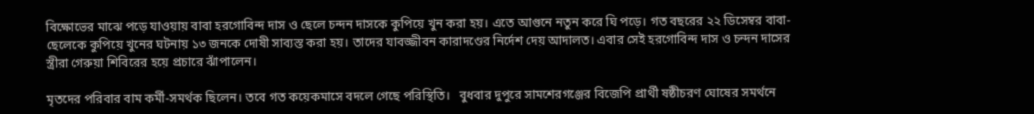বিক্ষোভের মাঝে পড়ে যাওয়ায় বাবা হরগোবিন্দ দাস ও ছেলে চন্দন দাসকে কুপিয়ে খুন করা হয়। এতে আগুনে নতুন করে ঘি পড়ে। গত বছরের ২২ ডিসেম্বর বাবা-ছেলেকে কুপিয়ে খুনের ঘটনায় ১৩ জনকে দোষী সাব্যস্ত করা হয়। তাদের যাবজ্জীবন কারাদণ্ডের নির্দেশ দেয় আদালত। এবার সেই হরগোবিন্দ দাস ও চন্দন দাসের স্ত্রীরা গেরুয়া শিবিরের হয়ে প্রচারে ঝাঁপালেন।

মৃতদের পরিবার বাম কর্মী-সমর্থক ছিলেন। তবে গত কয়েকমাসে বদলে গেছে পরিস্থিতি।   বুধবার দুপুরে সামশেরগঞ্জের বিজেপি প্রার্থী ষষ্ঠীচরণ ঘোষের সমর্থনে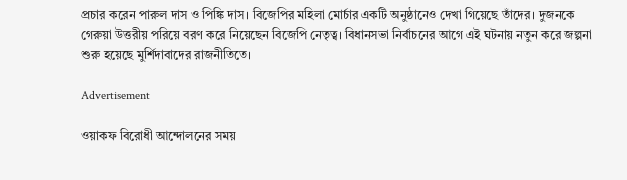প্রচার করেন পারুল দাস ও পিঙ্কি দাস। বিজেপির মহিলা মোর্চার একটি অনুষ্ঠানেও দেখা গিয়েছে তাঁদের। দুজনকে  গেরুয়া উত্তরীয় পরিয়ে বরণ করে নিয়েছেন বিজেপি নেতৃত্ব। বিধানসভা নির্বাচনের আগে এই ঘটনায় নতুন করে জল্পনা শুরু হয়েছে মুর্শিদাবাদের রাজনীতিতে।

Advertisement

ওয়াকফ বিরোধী আন্দোলনের সময়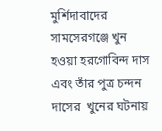মুর্শিদাবাদের সামসেরগঞ্জে খুন হওয়া হরগোবিন্দ দাস এবং তাঁর পুত্র চন্দন দাসের  খুনের ঘটনায়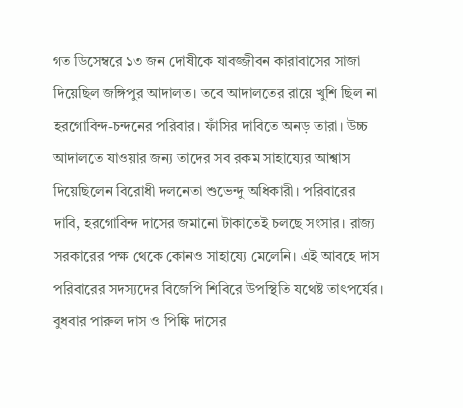গত ডিসেম্বরে ১৩ জন দোষীকে যাবজ্জীবন কারাবাসের সাজা দিয়েছিল জঙ্গিপুর আদালত। তবে আদালতের রায়ে খুশি ছিল না হরগোবিন্দ-চন্দনের পরিবার। ফাঁসির দাবিতে অনড় তারা। উচ্চ আদালতে যাওয়ার জন্য তাদের সব রকম সাহায্যের আশ্বাস দিয়েছিলেন বিরোধী দলনেতা শুভেন্দু অধিকারী। পরিবারের দাবি, হরগোবিন্দ দাসের জমানো টাকাতেই চলছে সংসার। রাজ্য সরকারের পক্ষ থেকে কোনও সাহায্যে মেলেনি। এই আবহে দাস পরিবারের সদস্যদের বিজেপি শিবিরে উপস্থিতি যথেষ্ট তাৎপর্যের।  বুধবার পারুল দাস ও পিঙ্কি দাসের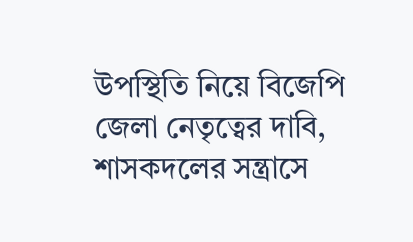উপস্থিতি নিয়ে বিজেপি  জেলা নেতৃত্বের দাবি, শাসকদলের সন্ত্রাসে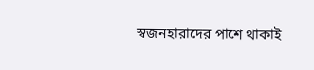স্বজনহারাদের পাশে থাকাই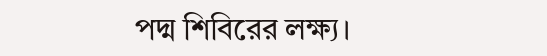পদ্ম শিবিরের লক্ষ্য।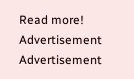Read more!
Advertisement
Advertisement